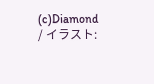(c)Diamond / イラスト: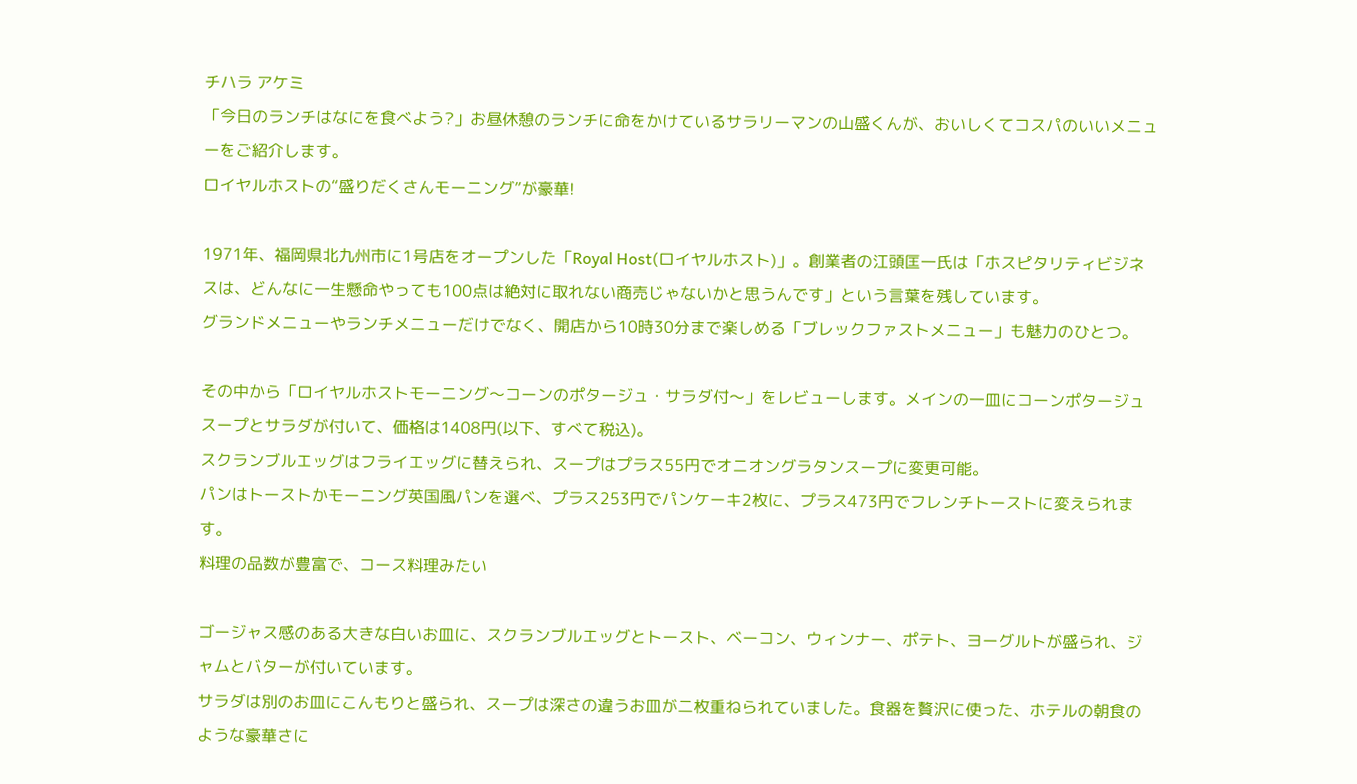チハラ アケミ
「今日のランチはなにを食べよう?」お昼休憩のランチに命をかけているサラリーマンの山盛くんが、おいしくてコスパのいいメニューをご紹介します。
ロイヤルホストの“盛りだくさんモーニング”が豪華!

1971年、福岡県北九州市に1号店をオープンした「Royal Host(ロイヤルホスト)」。創業者の江頭匡一氏は「ホスピタリティビジネスは、どんなに一生懸命やっても100点は絶対に取れない商売じゃないかと思うんです」という言葉を残しています。
グランドメニューやランチメニューだけでなく、開店から10時30分まで楽しめる「ブレックファストメニュー」も魅力のひとつ。

その中から「ロイヤルホストモーニング〜コーンのポタージュ・サラダ付〜」をレビューします。メインの一皿にコーンポタージュスープとサラダが付いて、価格は1408円(以下、すべて税込)。
スクランブルエッグはフライエッグに替えられ、スープはプラス55円でオニオングラタンスープに変更可能。
パンはトーストかモーニング英国風パンを選べ、プラス253円でパンケーキ2枚に、プラス473円でフレンチトーストに変えられます。
料理の品数が豊富で、コース料理みたい

ゴージャス感のある大きな白いお皿に、スクランブルエッグとトースト、ベーコン、ウィンナー、ポテト、ヨーグルトが盛られ、ジャムとバターが付いています。
サラダは別のお皿にこんもりと盛られ、スープは深さの違うお皿が二枚重ねられていました。食器を贅沢に使った、ホテルの朝食のような豪華さに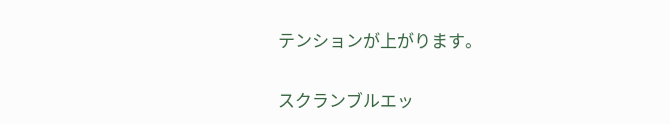テンションが上がります。

スクランブルエッ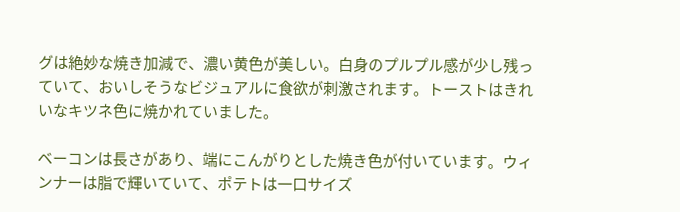グは絶妙な焼き加減で、濃い黄色が美しい。白身のプルプル感が少し残っていて、おいしそうなビジュアルに食欲が刺激されます。トーストはきれいなキツネ色に焼かれていました。

ベーコンは長さがあり、端にこんがりとした焼き色が付いています。ウィンナーは脂で輝いていて、ポテトは一口サイズ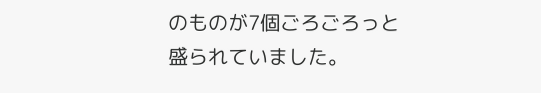のものが7個ごろごろっと盛られていました。